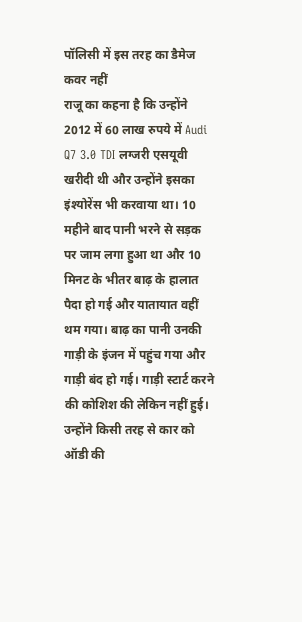पॉलिसी में इस तरह का डैमेज कवर नहीं
राजू का कहना है कि उन्होंने 2012 में 60 लाख रुपये में Audi Q7 3.0 TDI लग्जरी एसयूवी खरीदी थी और उन्होंने इसका इंश्योरेंस भी करवाया था। 10 महीने बाद पानी भरने से सड़क पर जाम लगा हुआ था और 10 मिनट के भीतर बाढ़ के हालात पैदा हो गई और यातायात वहीं थम गया। बाढ़ का पानी उनकी गाड़ी के इंजन में पहुंच गया और गाड़ी बंद हो गई। गाड़ी स्टार्ट करने की कोशिश की लेकिन नहीं हुई। उन्होंने किसी तरह से कार को ऑडी की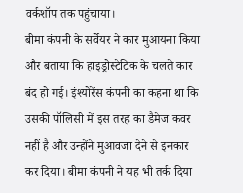वर्कशॉप तक पहुंचाया।
बीमा कंपनी के सर्वेयर ने कार मुआयना किया और बताया कि हाइड्रोस्टेटिक के चलते कार बंद हो गई। इंश्योरेंस कंपनी का कहना था कि उसकी पॉलिसी में इस तरह का डैमेज कवर नहीं है और उन्होंने मुआवजा देने से इनकार कर दिया। बीमा कंपनी ने यह भी तर्क दिया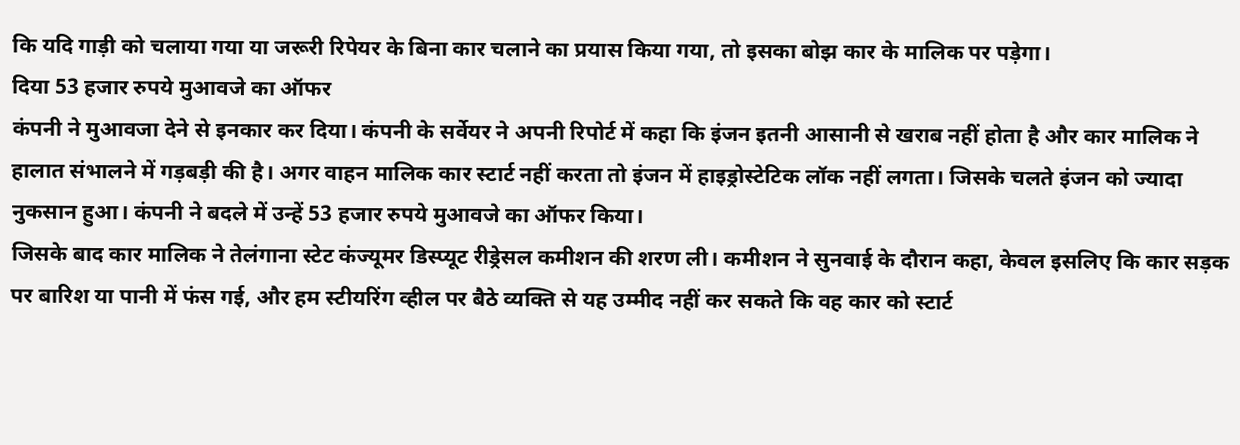कि यदि गाड़ी को चलाया गया या जरूरी रिपेयर के बिना कार चलाने का प्रयास किया गया, तो इसका बोझ कार के मालिक पर पड़ेगा।
दिया 53 हजार रुपये मुआवजे का ऑफर
कंपनी ने मुआवजा देने से इनकार कर दिया। कंपनी के सर्वेयर ने अपनी रिपोर्ट में कहा कि इंजन इतनी आसानी से खराब नहीं होता है और कार मालिक ने हालात संभालने में गड़बड़ी की है। अगर वाहन मालिक कार स्टार्ट नहीं करता तो इंजन में हाइड्रोस्टेटिक लॉक नहीं लगता। जिसके चलते इंजन को ज्यादा नुकसान हुआ। कंपनी ने बदले में उन्हें 53 हजार रुपये मुआवजे का ऑफर किया।
जिसके बाद कार मालिक ने तेलंगाना स्टेट कंज्यूमर डिस्प्यूट रीड्रेसल कमीशन की शरण ली। कमीशन ने सुनवाई के दौरान कहा, केवल इसलिए कि कार सड़क पर बारिश या पानी में फंस गई, और हम स्टीयरिंग व्हील पर बैठे व्यक्ति से यह उम्मीद नहीं कर सकते कि वह कार को स्टार्ट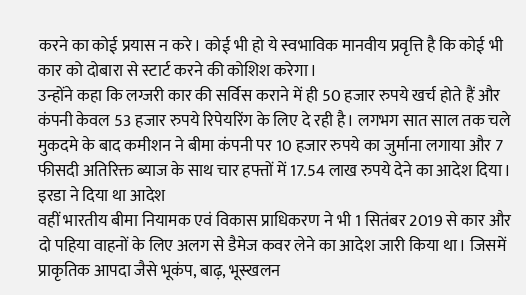करने का कोई प्रयास न करे। कोई भी हो ये स्वभाविक मानवीय प्रवृत्ति है कि कोई भी कार को दोबारा से स्टार्ट करने की कोशिश करेगा।
उन्होंने कहा कि लग्जरी कार की सर्विस कराने में ही 50 हजार रुपये खर्च होते हैं और कंपनी केवल 53 हजार रुपये रिपेयरिंग के लिए दे रही है। लगभग सात साल तक चले मुकदमे के बाद कमीशन ने बीमा कंपनी पर 10 हजार रुपये का जुर्माना लगाया और 7 फीसदी अतिरिक्त ब्याज के साथ चार हफ्तों में 17.54 लाख रुपये देने का आदेश दिया।
इरडा ने दिया था आदेश
वहीं भारतीय बीमा नियामक एवं विकास प्राधिकरण ने भी 1 सितंबर 2019 से कार और दो पहिया वाहनों के लिए अलग से डैमेज कवर लेने का आदेश जारी किया था। जिसमें प्राकृतिक आपदा जैसे भूकंप, बाढ़, भूस्खलन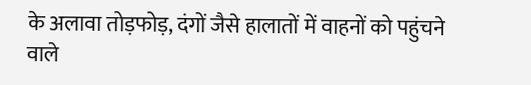के अलावा तोड़फोड़, दंगों जैसे हालातों में वाहनों को पहुंचने वाले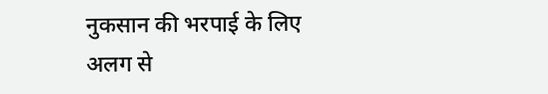नुकसान की भरपाई के लिए अलग से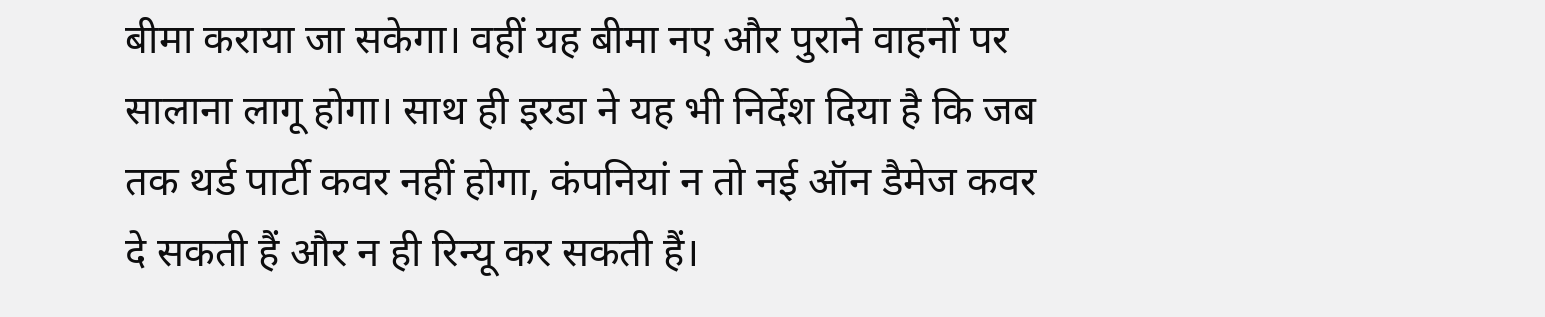बीमा कराया जा सकेगा। वहीं यह बीमा नए और पुराने वाहनों पर सालाना लागू होगा। साथ ही इरडा ने यह भी निर्देश दिया है कि जब तक थर्ड पार्टी कवर नहीं होगा, कंपनियां न तो नई ऑन डैमेज कवर दे सकती हैं और न ही रिन्यू कर सकती हैं।